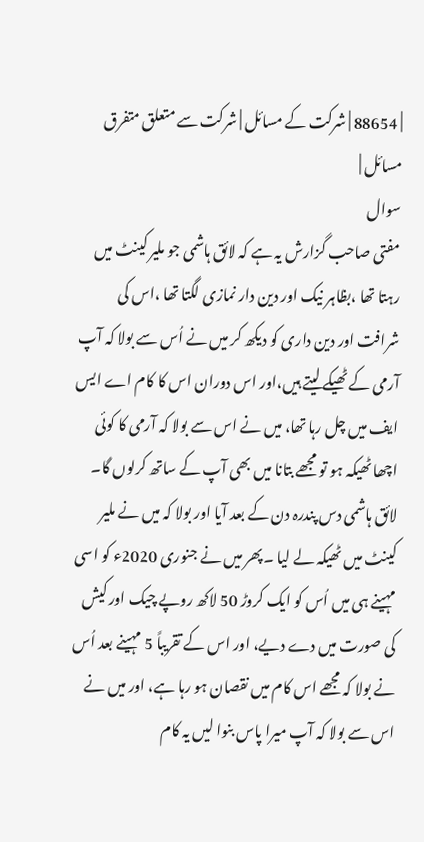| 88654 | شرکت کے مسائل | شرکت سے متعلق متفرق مسائل |
سوال
مفتی صاحب گزارش یہ ہے کہ لائق ہاشمی جو ملیر کینٹ میں رہتا تھا ،بظاہر نیک اور دین دار نمازی لگتا تھا ،اس کی شرافت اور دین داری کو دیکھ کر میں نے اُس سے بولا کہ آپ آرمی کے ٹھیکے لیتے ہیں،اور اس دوران اس کا کام اے ایس ایف میں چل رہا تھا، میں نے اس سے بولا کہ آرمی کا کوئی اچھا ٹھیکہ ہو تو مجھے بتانا میں بھی آپ کے ساتھ کرلوں گا۔ لائق ہاشمی دس پندرہ دن کے بعد آیا اور بولا کہ میں نے ملیر کینٹ میں ٹھیکہ لے لیا ۔پھر میں نے جنوری 2020ء کو اسی مہینے ہی میں اُس کو ایک کروڑ 50 لاکھ روپے چیک اور کیش کی صورت میں دے دیے، اور اس کے تقریباً 5 مہینے بعد اُس نے بولا کہ مجھے اس کام میں نقصان ہو رہا ہے، اور میں نے اس سے بولا کہ آپ میرا پاس بنوا لیں یہ کام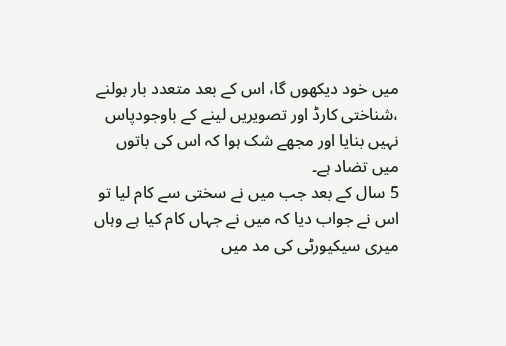میں خود دیکھوں گا، اس کے بعد متعدد بار بولنے ،شناختی کارڈ اور تصویریں لینے کے باوجودپاس نہیں بنایا اور مجھے شک ہوا کہ اس کی باتوں میں تضاد ہے۔
5 سال کے بعد جب میں نے سختی سے کام لیا تو اس نے جواب دیا کہ میں نے جہاں کام کیا ہے وہاں میری سیکیورٹی کی مد میں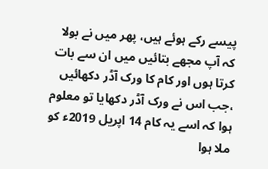پیسے رکے ہوئے ہیں، پھر میں نے بولا کہ آپ مجھے بتائیں میں ان سے بات کرتا ہوں اور کام کا ورک آڈر دکھائیں ،جب اس نے ورک آڈر دکھایا تو معلوم ہوا کہ اسے یہ کام 14 اپریل 2019ء کو ملا ہوا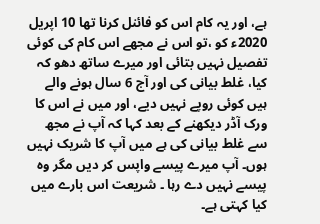ہے، اور یہ کام اس کو فائنل کرنا تھا 10 اپریل 2020ء کو ،تو اس نے مجھے اس کام کی کوئی تفصیل نہیں بتائی اور میرے ساتھ دھو کہ کیا، غلط بیانی کی اور آج 6 سال ہونے والے ہیں کوئی روپے نہیں دیے، اور میں نے اس کا ورک آڈر دیکھنے کے بعد کہا کہ آپ نے مجھ سے غلط بیانی کی ہے میں آپ کا شریک نہیں ہوں۔ آپ میرے پیسے واپس کر دیں مگر وہ پیسے نہیں دے رہا ۔ شریعت اس بارے میں کیا کہتی ہے۔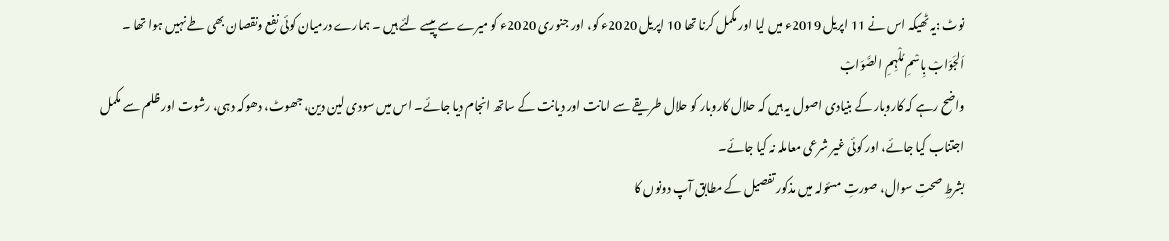نوٹ :یہ ٹھیکہ اس نے 11 اپریل 2019ء میں لیا اور مکمل کرنا تھا 10 اپریل 2020ء کو، اور جنوری 2020ء کو میرے سے پیسے لئے ہیں ۔ ہمارے درمیان کوئی نفع ونقصان بھی طے نہیں ہوا تھا ۔
اَلجَوَابْ بِاسْمِ مُلْہِمِ الصَّوَابْ
واضح رہے کہ کاروبار کے بنیادی اصول یہ ہیں کہ حلال کاروبار کو حلال طریقے سے امانت اور دیانت کے ساتھ انجام دیا جائے۔ اس میں سودی لین دین، جھوٹ، دھوکہ دہی، رشوت اور ظلم سے مکمل اجتناب کیا جائے، اور کوئی غیر شرعی معاملہ نہ کیا جائے۔
بشرطِ صحتِ سوال، صورتِ مسئولہ میں مذکور تفصیل کے مطابق آپ دونوں کا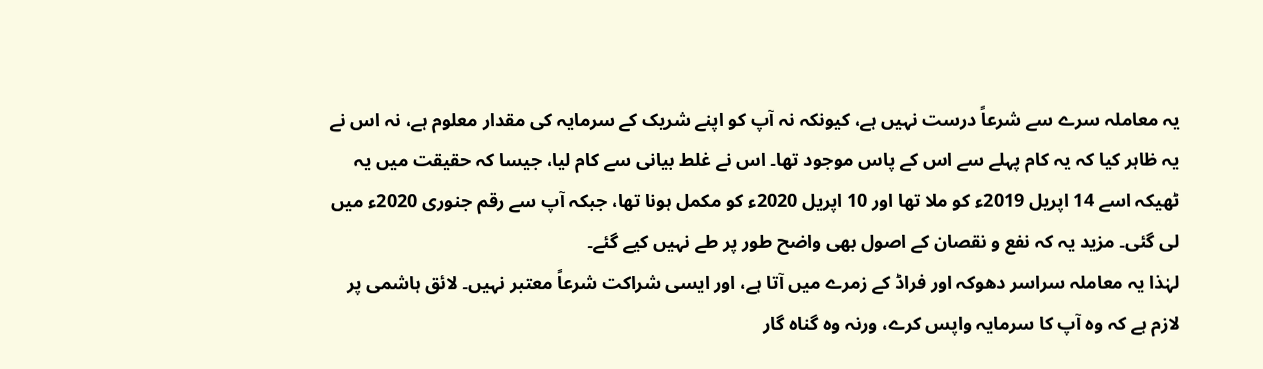یہ معاملہ سرے سے شرعاً درست نہیں ہے، کیونکہ نہ آپ کو اپنے شریک کے سرمایہ کی مقدار معلوم ہے، نہ اس نے یہ ظاہر کیا کہ یہ کام پہلے سے اس کے پاس موجود تھا۔ اس نے غلط بیانی سے کام لیا، جیسا کہ حقیقت میں یہ ٹھیکہ اسے 14 اپریل 2019ء کو ملا تھا اور 10 اپریل 2020ء کو مکمل ہونا تھا، جبکہ آپ سے رقم جنوری 2020ء میں لی گئی۔ مزید یہ کہ نفع و نقصان کے اصول بھی واضح طور پر طے نہیں کیے گئے۔
لہٰذا یہ معاملہ سراسر دھوکہ اور فراڈ کے زمرے میں آتا ہے، اور ایسی شراکت شرعاً معتبر نہیں۔ لائق ہاشمی پر لازم ہے کہ وہ آپ کا سرمایہ واپس کرے، ورنہ وہ گناہ گار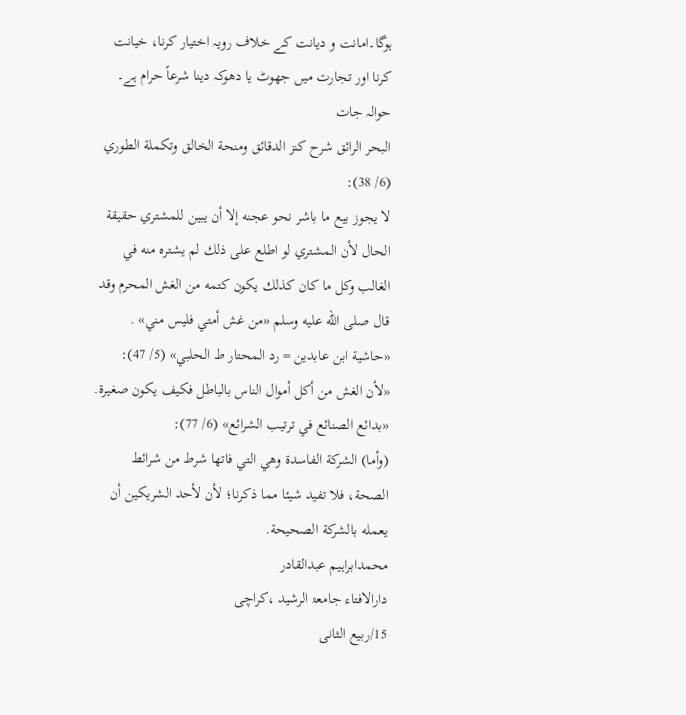ہوگا۔امانت و دیانت کے خلاف رویہ اختیار کرنا، خیانت کرنا اور تجارت میں جھوٹ یا دھوکہ دینا شرعاً حرام ہے۔
حوالہ جات
البحر الرائق شرح كنز الدقائق ومنحة الخالق وتكملة الطوري (6/ 38):
لا يجوز بيع ما باشر نحو عجنه إلا أن يبين للمشتري حقيقة الحال لأن المشتري لو اطلع على ذلك لم يشتره منه في الغالب وكل ما كان كذلك يكون كتمه من الغش المحرم وقد قال صلى الله عليه وسلم «من غش أمتي فليس مني» .
«حاشية ابن عابدين = رد المحتار ط الحلبي» (5/ 47):
«لأن الغش من أكل أموال الناس بالباطل فكيف يكون صغيرة.
«بدائع الصنائع في ترتيب الشرائع» (6/ 77):
(وأما) الشركة الفاسدة وهي التي فاتها شرط من شرائط الصحة، فلا تفيد شيئا مما ذكرنا؛ لأن لأحد الشريكين أن يعمله بالشركة الصحيحة.
محمدابراہیم عبدالقادر
دارالافتاء جامعۃ الرشید ،کراچی
15/ربیع الثانی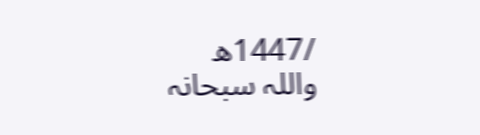/1447ھ
واللہ سبحانہ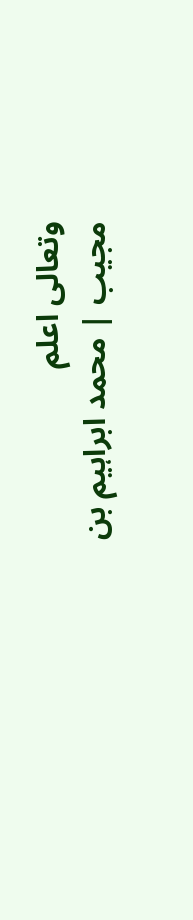وتعالی اعلم
مجیب | محمد ابراہیم بن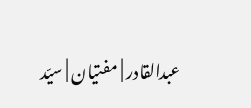عبدالقادر | مفتیان | سیّد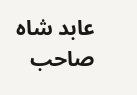عابد شاہ صاحب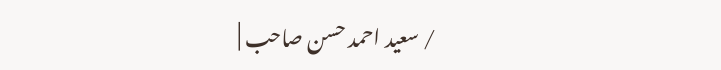/ سعید احمد حسن صاحب |